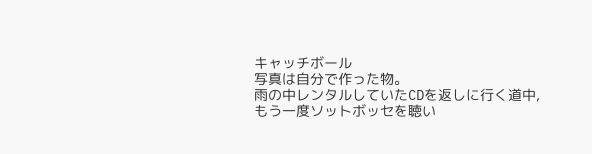キャッチボール
写真は自分で作った物。
雨の中レンタルしていたCDを返しに行く道中,もう一度ソットボッセを聴い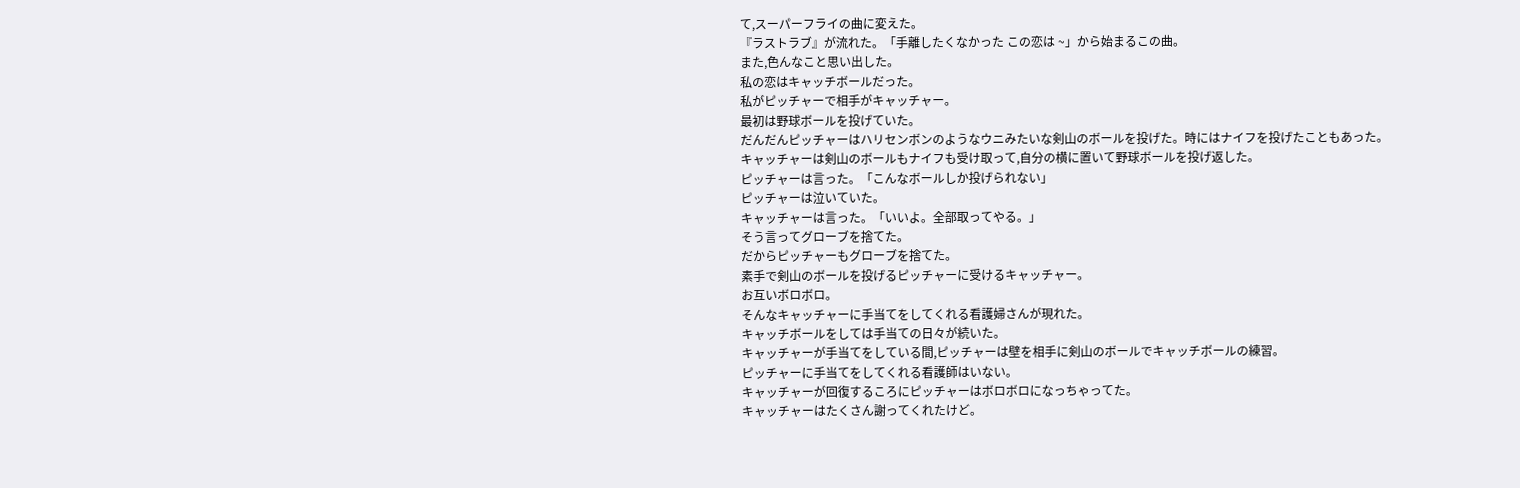て,スーパーフライの曲に変えた。
『ラストラブ』が流れた。「手離したくなかった この恋は ~」から始まるこの曲。
また,色んなこと思い出した。
私の恋はキャッチボールだった。
私がピッチャーで相手がキャッチャー。
最初は野球ボールを投げていた。
だんだんピッチャーはハリセンボンのようなウニみたいな剣山のボールを投げた。時にはナイフを投げたこともあった。
キャッチャーは剣山のボールもナイフも受け取って,自分の横に置いて野球ボールを投げ返した。
ピッチャーは言った。「こんなボールしか投げられない」
ピッチャーは泣いていた。
キャッチャーは言った。「いいよ。全部取ってやる。」
そう言ってグローブを捨てた。
だからピッチャーもグローブを捨てた。
素手で剣山のボールを投げるピッチャーに受けるキャッチャー。
お互いボロボロ。
そんなキャッチャーに手当てをしてくれる看護婦さんが現れた。
キャッチボールをしては手当ての日々が続いた。
キャッチャーが手当てをしている間,ピッチャーは壁を相手に剣山のボールでキャッチボールの練習。
ピッチャーに手当てをしてくれる看護師はいない。
キャッチャーが回復するころにピッチャーはボロボロになっちゃってた。
キャッチャーはたくさん謝ってくれたけど。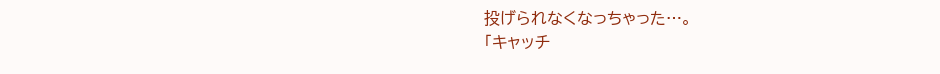投げられなくなっちゃった…。
「キャッチ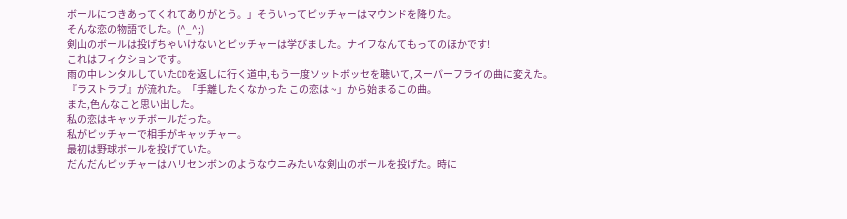ボールにつきあってくれてありがとう。」そういってピッチャーはマウンドを降りた。
そんな恋の物語でした。(^_^;)
剣山のボールは投げちゃいけないとピッチャーは学びました。ナイフなんてもってのほかです!
これはフィクションです。
雨の中レンタルしていたCDを返しに行く道中,もう一度ソットボッセを聴いて,スーパーフライの曲に変えた。
『ラストラブ』が流れた。「手離したくなかった この恋は ~」から始まるこの曲。
また,色んなこと思い出した。
私の恋はキャッチボールだった。
私がピッチャーで相手がキャッチャー。
最初は野球ボールを投げていた。
だんだんピッチャーはハリセンボンのようなウニみたいな剣山のボールを投げた。時に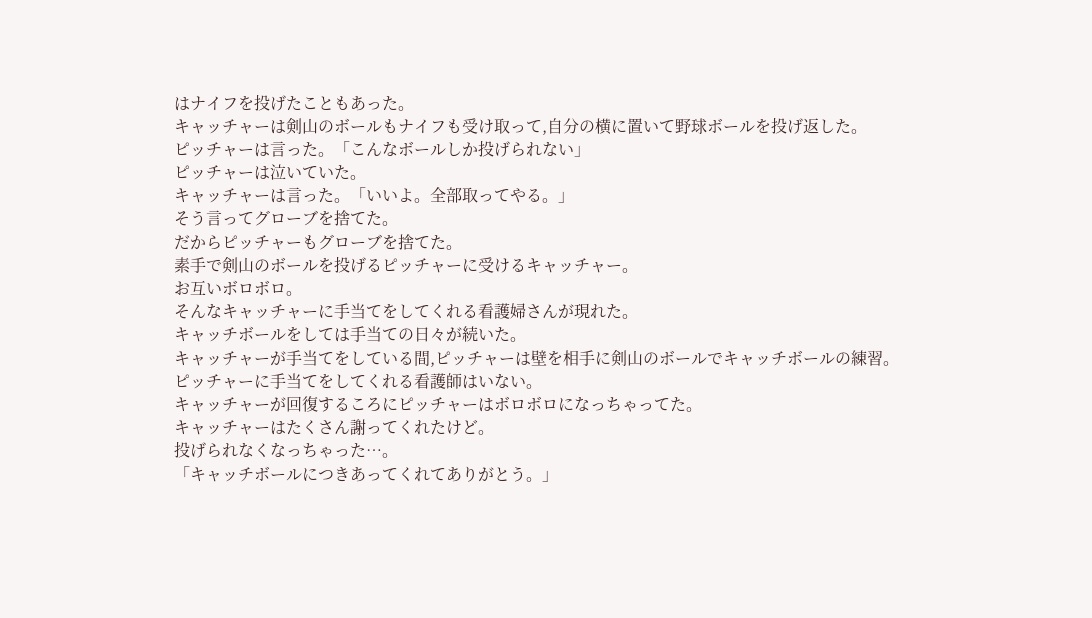はナイフを投げたこともあった。
キャッチャーは剣山のボールもナイフも受け取って,自分の横に置いて野球ボールを投げ返した。
ピッチャーは言った。「こんなボールしか投げられない」
ピッチャーは泣いていた。
キャッチャーは言った。「いいよ。全部取ってやる。」
そう言ってグローブを捨てた。
だからピッチャーもグローブを捨てた。
素手で剣山のボールを投げるピッチャーに受けるキャッチャー。
お互いボロボロ。
そんなキャッチャーに手当てをしてくれる看護婦さんが現れた。
キャッチボールをしては手当ての日々が続いた。
キャッチャーが手当てをしている間,ピッチャーは壁を相手に剣山のボールでキャッチボールの練習。
ピッチャーに手当てをしてくれる看護師はいない。
キャッチャーが回復するころにピッチャーはボロボロになっちゃってた。
キャッチャーはたくさん謝ってくれたけど。
投げられなくなっちゃった…。
「キャッチボールにつきあってくれてありがとう。」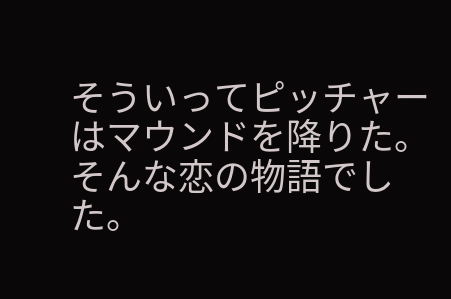そういってピッチャーはマウンドを降りた。
そんな恋の物語でした。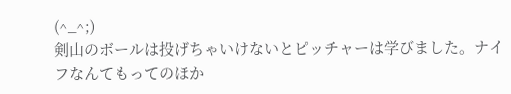(^_^;)
剣山のボールは投げちゃいけないとピッチャーは学びました。ナイフなんてもってのほか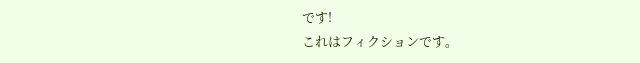です!
これはフィクションです。